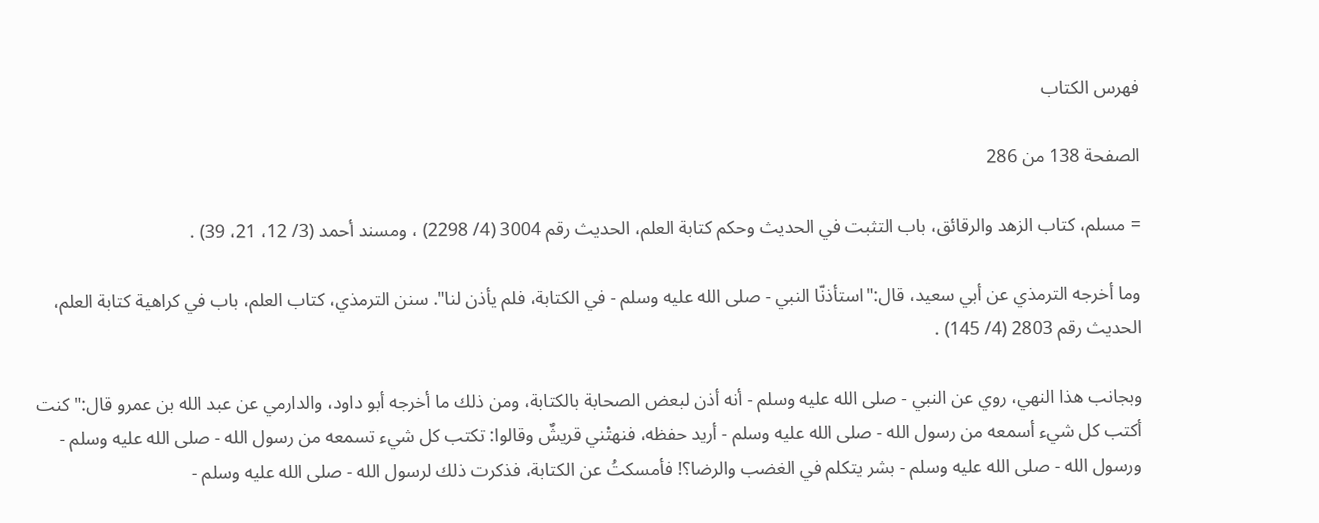فهرس الكتاب

الصفحة 138 من 286

= مسلم، كتاب الزهد والرقائق، باب التثبت في الحديث وحكم كتابة العلم، الحديث رقم 3004 (4/ 2298) ، ومسند أحمد (3/ 12، 21، 39) .

وما أخرجه الترمذي عن أبي سعيد، قال:"استأذنّا النبي - صلى الله عليه وسلم - في الكتابة، فلم يأذن لنا". سنن الترمذي، كتاب العلم، باب في كراهية كتابة العلم، الحديث رقم 2803 (4/ 145) .

وبجانب هذا النهي، روي عن النبي - صلى الله عليه وسلم - أنه أذن لبعض الصحابة بالكتابة، ومن ذلك ما أخرجه أبو داود، والدارمي عن عبد الله بن عمرو قال:"كنت أكتب كل شيء أسمعه من رسول الله - صلى الله عليه وسلم - أريد حفظه، فنهتْني قريشٌ وقالوا: تكتب كل شيء تسمعه من رسول الله - صلى الله عليه وسلم - ورسول الله - صلى الله عليه وسلم - بشر يتكلم في الغضب والرضا؟! فأمسكتُ عن الكتابة، فذكرت ذلك لرسول الله - صلى الله عليه وسلم -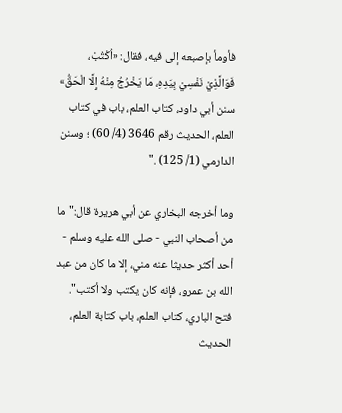فأومأ بإصبعه إلى فيه، فقال: «اُكْتُبْ، فَوَالَّذِيْ نَفْسِيْ بِيَدِهِ، مَا يَخْرُجُ مِنْهُ إِلَّا الْحَقُّ» سنن أبي داود، كتاب العلم، باب في كتاب العلم، الحديث رقم 3646 (4/ 60) ؛ وسنن الدارمي (1/ 125) ."

وما أخرجه البخاري عن أبي هريرة قال:"ما من أصحاب النبي - صلى الله عليه وسلم - أحد أكثر حديثا عنه مني، إلا ما كان من عبد الله بن عمرو، فإنه كان يكتب ولا أكتب". فتح الباري، كتاب العلم، باب كتابة العلم، الحديث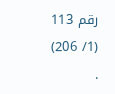رقم 113 (1/ 206) .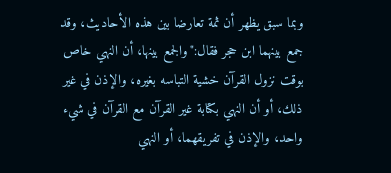وبما سبق يظهر أن ثمة تعارضا بين هذه الأحاديث، وقد جمع بينهما ابن حجر فقال:"والجمع بينها، أن النهي خاص بوقت نزول القرآن خشية التباسه بغيره، والإذن في غير ذلك، أو أن النهي بكتابة غير القرآن مع القرآن في شيء واحد، والإذن في تفريقهما، أو النهي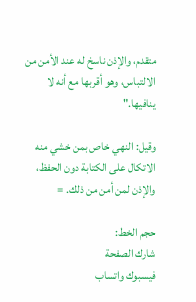متقدم، والإذن ناسخ له عند الأمن من الالتباس، وهو أقربها مع أنه لا ينافيها."

وقيل: النهي خاص بمن خشي منه الاتكال على الكتابة دون الحفظ، والإذن لمن أمن من ذلك. =

حجم الخط:
شارك الصفحة
فيسبوك واتساب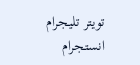تويتر تليجرام انستجرام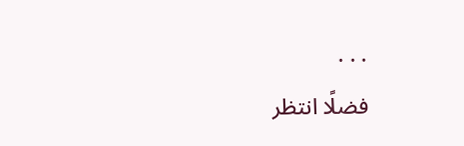. . .
فضلًا انتظر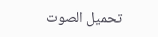تحميل الصوت